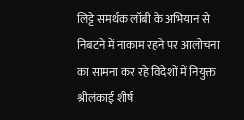लिट्टे समर्थक लॉबी के अभियान से निबटने में नाकाम रहने पर आलोचना का सामना कर रहे विदेशों में नियुक्त श्रीलंकाई शीर्ष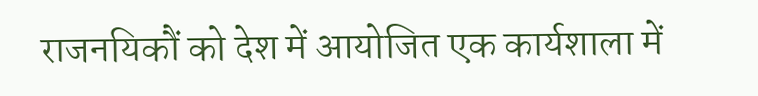राजनयिकौं को देश में आयोजित एक कार्यशाला में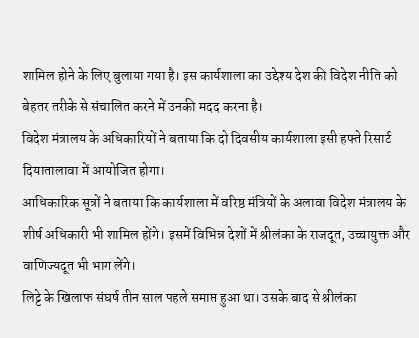शामिल होने के लिए बुलाया गया है। इस कार्यशाला का उद्देश्य देश की विदेश नीति को बेहतर तरीके से संचालित करने में उनकी मदद करना है।
विदेश मंत्रालय के अधिकारियों ने बताया कि दो दिवसीय कार्यशाला इसी हफ्ते रिसार्ट दियातालावा में आयोजित होगा।
आधिकारिक सूत्रों ने बताया कि कार्यशाला में वरिष्ठ मंत्रियों के अलावा विदेश मंत्रालय के शीर्ष अधिकारी भी शामिल होंगे। इसमें विभिन्न देशों में श्रीलंका के राजदूत, उच्चायुक्त और वाणिज्यदूत भी भाग लेंगे।
लिट्टे के खिलाफ संघर्ष तीन साल पहले समाप्त हुआ था। उसके बाद से श्रीलंका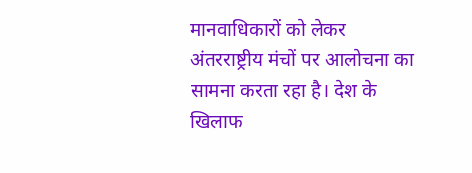मानवाधिकारों को लेकर अंतरराष्ट्रीय मंचों पर आलोचना का सामना करता रहा है। देश के खिलाफ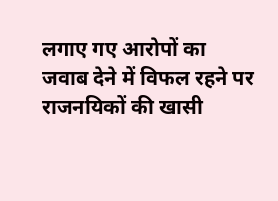लगाए गए आरोपों का जवाब देने में विफल रहने पर राजनयिकों की खासी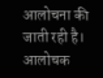आलोचना की जाती रही है।
आलोचक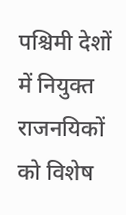पश्चिमी देशों में नियुक्त राजनयिकों को विशेष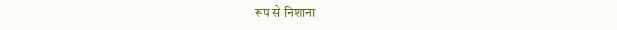रूप से निशाना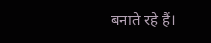बनाते रहे हैं।